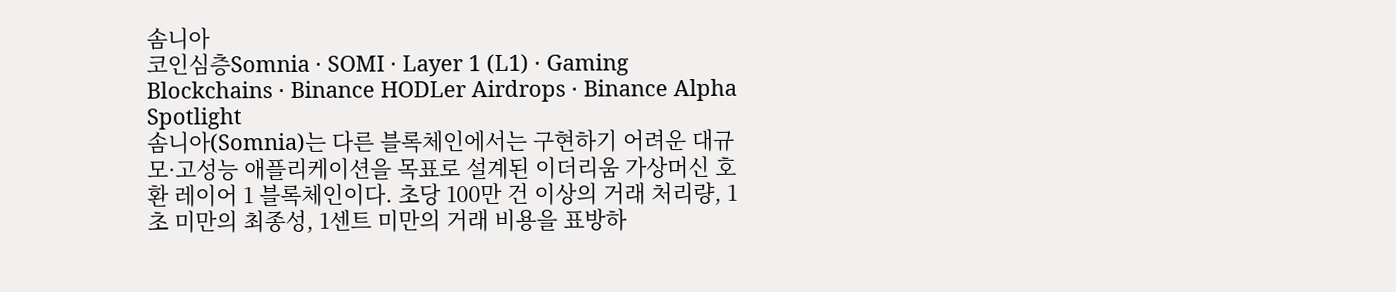솜니아
코인심층Somnia · SOMI · Layer 1 (L1) · Gaming Blockchains · Binance HODLer Airdrops · Binance Alpha Spotlight
솜니아(Somnia)는 다른 블록체인에서는 구현하기 어려운 대규모·고성능 애플리케이션을 목표로 설계된 이더리움 가상머신 호환 레이어 1 블록체인이다. 초당 100만 건 이상의 거래 처리량, 1초 미만의 최종성, 1센트 미만의 거래 비용을 표방하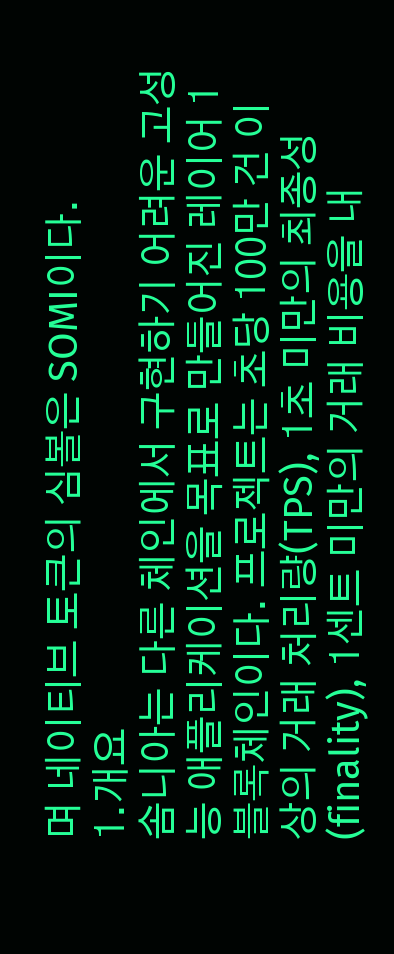며 네이티브 토큰의 심볼은 SOMI이다.
1.개요
솜니아는 다른 체인에서 구현하기 어려운 고성능 애플리케이션을 목표로 만들어진 레이어 1 블록체인이다. 프로젝트는 초당 100만 건 이상의 거래 처리량(TPS), 1초 미만의 최종성(finality), 1센트 미만의 거래 비용을 내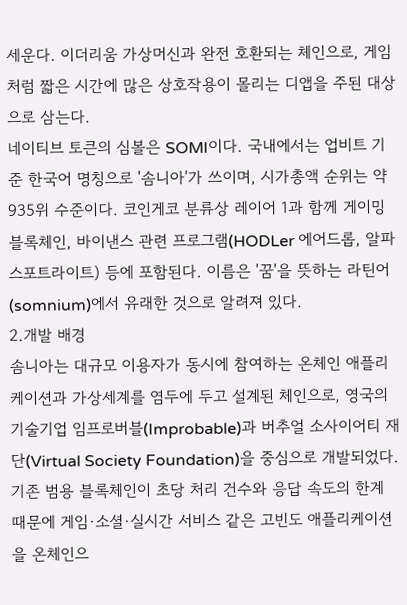세운다. 이더리움 가상머신과 완전 호환되는 체인으로, 게임처럼 짧은 시간에 많은 상호작용이 몰리는 디앱을 주된 대상으로 삼는다.
네이티브 토큰의 심볼은 SOMI이다. 국내에서는 업비트 기준 한국어 명칭으로 '솜니아'가 쓰이며, 시가총액 순위는 약 935위 수준이다. 코인게코 분류상 레이어 1과 함께 게이밍 블록체인, 바이낸스 관련 프로그램(HODLer 에어드롭, 알파 스포트라이트) 등에 포함된다. 이름은 '꿈'을 뜻하는 라틴어(somnium)에서 유래한 것으로 알려져 있다.
2.개발 배경
솜니아는 대규모 이용자가 동시에 참여하는 온체인 애플리케이션과 가상세계를 염두에 두고 설계된 체인으로, 영국의 기술기업 임프로버블(Improbable)과 버추얼 소사이어티 재단(Virtual Society Foundation)을 중심으로 개발되었다.
기존 범용 블록체인이 초당 처리 건수와 응답 속도의 한계 때문에 게임·소셜·실시간 서비스 같은 고빈도 애플리케이션을 온체인으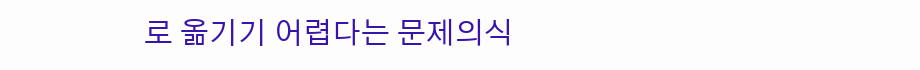로 옮기기 어렵다는 문제의식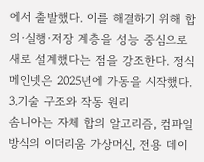에서 출발했다. 이를 해결하기 위해 합의·실행·저장 계층을 성능 중심으로 새로 설계했다는 점을 강조한다. 정식 메인넷은 2025년에 가동을 시작했다.
3.기술 구조와 작동 원리
솜니아는 자체 합의 알고리즘, 컴파일 방식의 이더리움 가상머신, 전용 데이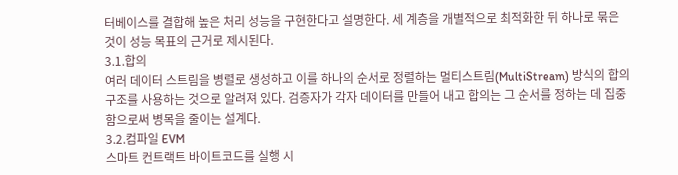터베이스를 결합해 높은 처리 성능을 구현한다고 설명한다. 세 계층을 개별적으로 최적화한 뒤 하나로 묶은 것이 성능 목표의 근거로 제시된다.
3.1.합의
여러 데이터 스트림을 병렬로 생성하고 이를 하나의 순서로 정렬하는 멀티스트림(MultiStream) 방식의 합의 구조를 사용하는 것으로 알려져 있다. 검증자가 각자 데이터를 만들어 내고 합의는 그 순서를 정하는 데 집중함으로써 병목을 줄이는 설계다.
3.2.컴파일 EVM
스마트 컨트랙트 바이트코드를 실행 시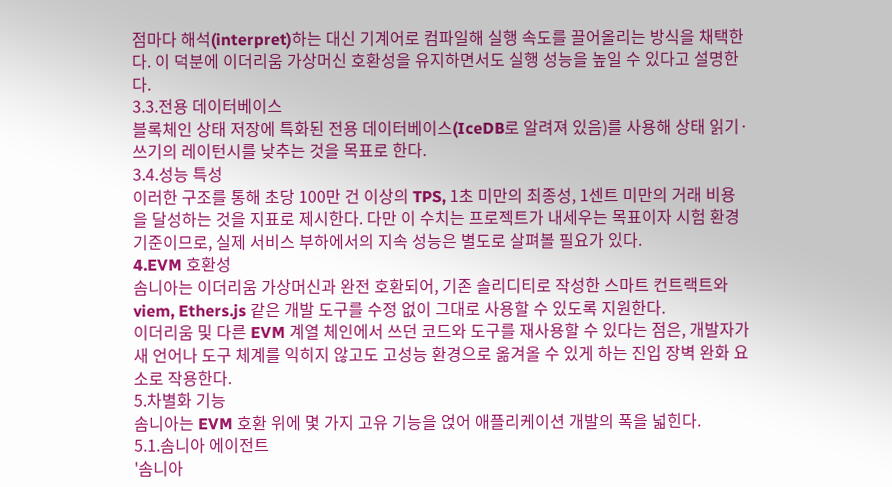점마다 해석(interpret)하는 대신 기계어로 컴파일해 실행 속도를 끌어올리는 방식을 채택한다. 이 덕분에 이더리움 가상머신 호환성을 유지하면서도 실행 성능을 높일 수 있다고 설명한다.
3.3.전용 데이터베이스
블록체인 상태 저장에 특화된 전용 데이터베이스(IceDB로 알려져 있음)를 사용해 상태 읽기·쓰기의 레이턴시를 낮추는 것을 목표로 한다.
3.4.성능 특성
이러한 구조를 통해 초당 100만 건 이상의 TPS, 1초 미만의 최종성, 1센트 미만의 거래 비용을 달성하는 것을 지표로 제시한다. 다만 이 수치는 프로젝트가 내세우는 목표이자 시험 환경 기준이므로, 실제 서비스 부하에서의 지속 성능은 별도로 살펴볼 필요가 있다.
4.EVM 호환성
솜니아는 이더리움 가상머신과 완전 호환되어, 기존 솔리디티로 작성한 스마트 컨트랙트와 viem, Ethers.js 같은 개발 도구를 수정 없이 그대로 사용할 수 있도록 지원한다.
이더리움 및 다른 EVM 계열 체인에서 쓰던 코드와 도구를 재사용할 수 있다는 점은, 개발자가 새 언어나 도구 체계를 익히지 않고도 고성능 환경으로 옮겨올 수 있게 하는 진입 장벽 완화 요소로 작용한다.
5.차별화 기능
솜니아는 EVM 호환 위에 몇 가지 고유 기능을 얹어 애플리케이션 개발의 폭을 넓힌다.
5.1.솜니아 에이전트
'솜니아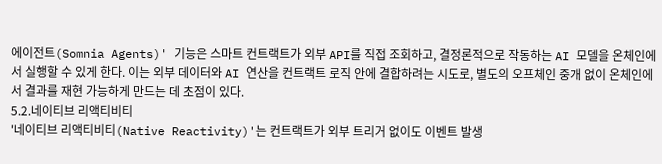에이전트(Somnia Agents)' 기능은 스마트 컨트랙트가 외부 API를 직접 조회하고, 결정론적으로 작동하는 AI 모델을 온체인에서 실행할 수 있게 한다. 이는 외부 데이터와 AI 연산을 컨트랙트 로직 안에 결합하려는 시도로, 별도의 오프체인 중개 없이 온체인에서 결과를 재현 가능하게 만드는 데 초점이 있다.
5.2.네이티브 리액티비티
'네이티브 리액티비티(Native Reactivity)'는 컨트랙트가 외부 트리거 없이도 이벤트 발생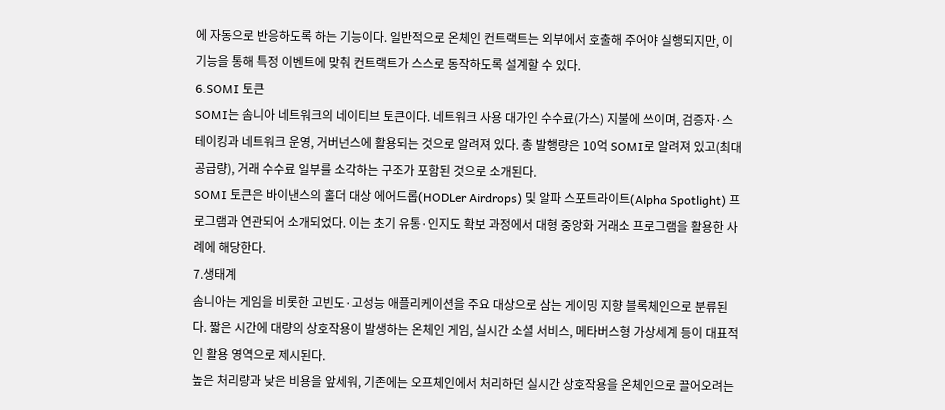에 자동으로 반응하도록 하는 기능이다. 일반적으로 온체인 컨트랙트는 외부에서 호출해 주어야 실행되지만, 이 기능을 통해 특정 이벤트에 맞춰 컨트랙트가 스스로 동작하도록 설계할 수 있다.
6.SOMI 토큰
SOMI는 솜니아 네트워크의 네이티브 토큰이다. 네트워크 사용 대가인 수수료(가스) 지불에 쓰이며, 검증자·스테이킹과 네트워크 운영, 거버넌스에 활용되는 것으로 알려져 있다. 총 발행량은 10억 SOMI로 알려져 있고(최대 공급량), 거래 수수료 일부를 소각하는 구조가 포함된 것으로 소개된다.
SOMI 토큰은 바이낸스의 홀더 대상 에어드롭(HODLer Airdrops) 및 알파 스포트라이트(Alpha Spotlight) 프로그램과 연관되어 소개되었다. 이는 초기 유통·인지도 확보 과정에서 대형 중앙화 거래소 프로그램을 활용한 사례에 해당한다.
7.생태계
솜니아는 게임을 비롯한 고빈도·고성능 애플리케이션을 주요 대상으로 삼는 게이밍 지향 블록체인으로 분류된다. 짧은 시간에 대량의 상호작용이 발생하는 온체인 게임, 실시간 소셜 서비스, 메타버스형 가상세계 등이 대표적인 활용 영역으로 제시된다.
높은 처리량과 낮은 비용을 앞세워, 기존에는 오프체인에서 처리하던 실시간 상호작용을 온체인으로 끌어오려는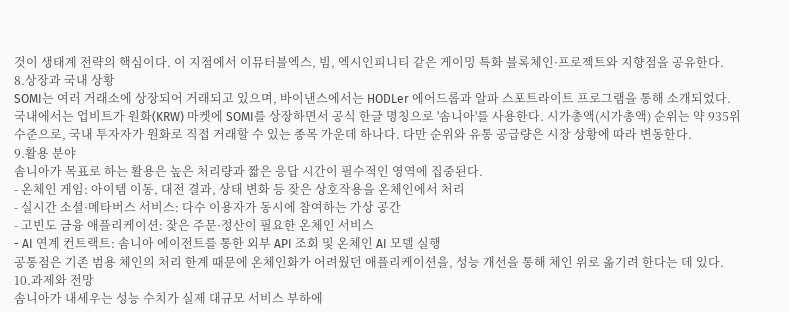것이 생태계 전략의 핵심이다. 이 지점에서 이뮤터블엑스, 빔, 엑시인피니티 같은 게이밍 특화 블록체인·프로젝트와 지향점을 공유한다.
8.상장과 국내 상황
SOMI는 여러 거래소에 상장되어 거래되고 있으며, 바이낸스에서는 HODLer 에어드롭과 알파 스포트라이트 프로그램을 통해 소개되었다.
국내에서는 업비트가 원화(KRW) 마켓에 SOMI를 상장하면서 공식 한글 명칭으로 '솜니아'를 사용한다. 시가총액(시가총액) 순위는 약 935위 수준으로, 국내 투자자가 원화로 직접 거래할 수 있는 종목 가운데 하나다. 다만 순위와 유통 공급량은 시장 상황에 따라 변동한다.
9.활용 분야
솜니아가 목표로 하는 활용은 높은 처리량과 짧은 응답 시간이 필수적인 영역에 집중된다.
- 온체인 게임: 아이템 이동, 대전 결과, 상태 변화 등 잦은 상호작용을 온체인에서 처리
- 실시간 소셜·메타버스 서비스: 다수 이용자가 동시에 참여하는 가상 공간
- 고빈도 금융 애플리케이션: 잦은 주문·정산이 필요한 온체인 서비스
- AI 연계 컨트랙트: 솜니아 에이전트를 통한 외부 API 조회 및 온체인 AI 모델 실행
공통점은 기존 범용 체인의 처리 한계 때문에 온체인화가 어려웠던 애플리케이션을, 성능 개선을 통해 체인 위로 옮기려 한다는 데 있다.
10.과제와 전망
솜니아가 내세우는 성능 수치가 실제 대규모 서비스 부하에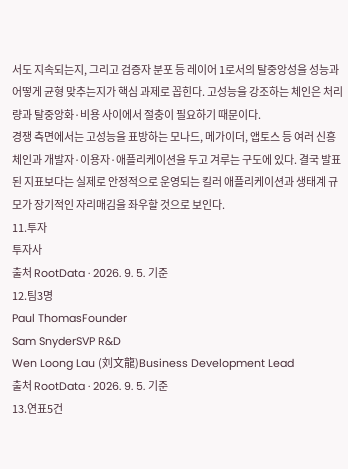서도 지속되는지, 그리고 검증자 분포 등 레이어 1로서의 탈중앙성을 성능과 어떻게 균형 맞추는지가 핵심 과제로 꼽힌다. 고성능을 강조하는 체인은 처리량과 탈중앙화·비용 사이에서 절충이 필요하기 때문이다.
경쟁 측면에서는 고성능을 표방하는 모나드, 메가이더, 앱토스 등 여러 신흥 체인과 개발자·이용자·애플리케이션을 두고 겨루는 구도에 있다. 결국 발표된 지표보다는 실제로 안정적으로 운영되는 킬러 애플리케이션과 생태계 규모가 장기적인 자리매김을 좌우할 것으로 보인다.
11.투자
투자사
출처 RootData · 2026. 9. 5. 기준
12.팀3명
Paul ThomasFounder
Sam SnyderSVP R&D
Wen Loong Lau (刘文龍)Business Development Lead
출처 RootData · 2026. 9. 5. 기준
13.연표5건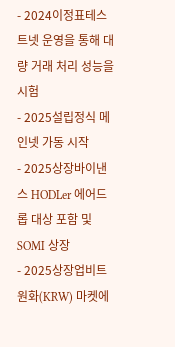- 2024이정표테스트넷 운영을 통해 대량 거래 처리 성능을 시험
- 2025설립정식 메인넷 가동 시작
- 2025상장바이낸스 HODLer 에어드롭 대상 포함 및 SOMI 상장
- 2025상장업비트 원화(KRW) 마켓에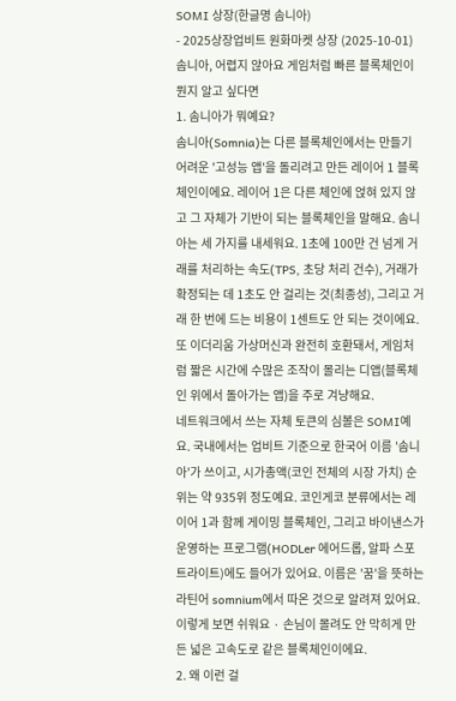SOMI 상장(한글명 솜니아)
- 2025상장업비트 원화마켓 상장 (2025-10-01)
솜니아, 어렵지 않아요 게임처럼 빠른 블록체인이 뭔지 알고 싶다면
1. 솜니아가 뭐예요?
솜니아(Somnia)는 다른 블록체인에서는 만들기 어려운 '고성능 앱'을 돌리려고 만든 레이어 1 블록체인이에요. 레이어 1은 다른 체인에 얹혀 있지 않고 그 자체가 기반이 되는 블록체인을 말해요. 솜니아는 세 가지를 내세워요. 1초에 100만 건 넘게 거래를 처리하는 속도(TPS, 초당 처리 건수), 거래가 확정되는 데 1초도 안 걸리는 것(최종성), 그리고 거래 한 번에 드는 비용이 1센트도 안 되는 것이에요. 또 이더리움 가상머신과 완전히 호환돼서, 게임처럼 짧은 시간에 수많은 조작이 몰리는 디앱(블록체인 위에서 돌아가는 앱)을 주로 겨냥해요.
네트워크에서 쓰는 자체 토큰의 심볼은 SOMI예요. 국내에서는 업비트 기준으로 한국어 이름 '솜니아'가 쓰이고, 시가총액(코인 전체의 시장 가치) 순위는 약 935위 정도예요. 코인게코 분류에서는 레이어 1과 함께 게이밍 블록체인, 그리고 바이낸스가 운영하는 프로그램(HODLer 에어드롭, 알파 스포트라이트)에도 들어가 있어요. 이름은 '꿈'을 뜻하는 라틴어 somnium에서 따온 것으로 알려져 있어요.
이렇게 보면 쉬워요 · 손님이 몰려도 안 막히게 만든 넓은 고속도로 같은 블록체인이에요.
2. 왜 이런 걸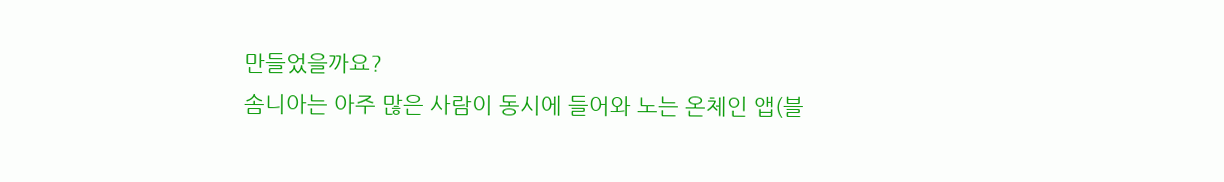만들었을까요?
솜니아는 아주 많은 사람이 동시에 들어와 노는 온체인 앱(블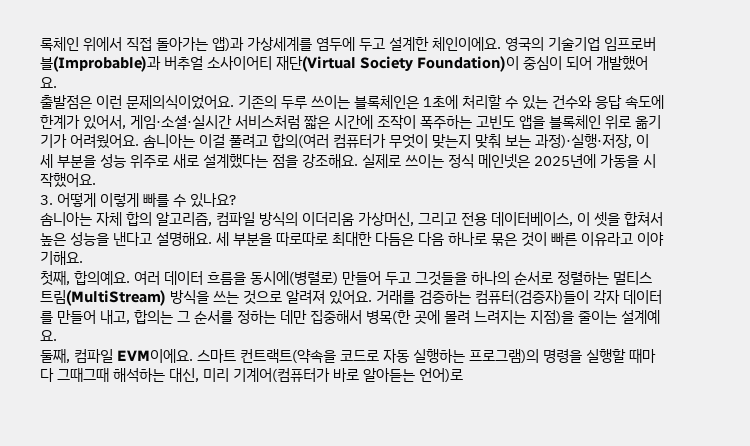록체인 위에서 직접 돌아가는 앱)과 가상세계를 염두에 두고 설계한 체인이에요. 영국의 기술기업 임프로버블(Improbable)과 버추얼 소사이어티 재단(Virtual Society Foundation)이 중심이 되어 개발했어요.
출발점은 이런 문제의식이었어요. 기존의 두루 쓰이는 블록체인은 1초에 처리할 수 있는 건수와 응답 속도에 한계가 있어서, 게임·소셜·실시간 서비스처럼 짧은 시간에 조작이 폭주하는 고빈도 앱을 블록체인 위로 옮기기가 어려웠어요. 솜니아는 이걸 풀려고 합의(여러 컴퓨터가 무엇이 맞는지 맞춰 보는 과정)·실행·저장, 이 세 부분을 성능 위주로 새로 설계했다는 점을 강조해요. 실제로 쓰이는 정식 메인넷은 2025년에 가동을 시작했어요.
3. 어떻게 이렇게 빠를 수 있나요?
솜니아는 자체 합의 알고리즘, 컴파일 방식의 이더리움 가상머신, 그리고 전용 데이터베이스, 이 셋을 합쳐서 높은 성능을 낸다고 설명해요. 세 부분을 따로따로 최대한 다듬은 다음 하나로 묶은 것이 빠른 이유라고 이야기해요.
첫째, 합의예요. 여러 데이터 흐름을 동시에(병렬로) 만들어 두고 그것들을 하나의 순서로 정렬하는 멀티스트림(MultiStream) 방식을 쓰는 것으로 알려져 있어요. 거래를 검증하는 컴퓨터(검증자)들이 각자 데이터를 만들어 내고, 합의는 그 순서를 정하는 데만 집중해서 병목(한 곳에 몰려 느려지는 지점)을 줄이는 설계예요.
둘째, 컴파일 EVM이에요. 스마트 컨트랙트(약속을 코드로 자동 실행하는 프로그램)의 명령을 실행할 때마다 그때그때 해석하는 대신, 미리 기계어(컴퓨터가 바로 알아듣는 언어)로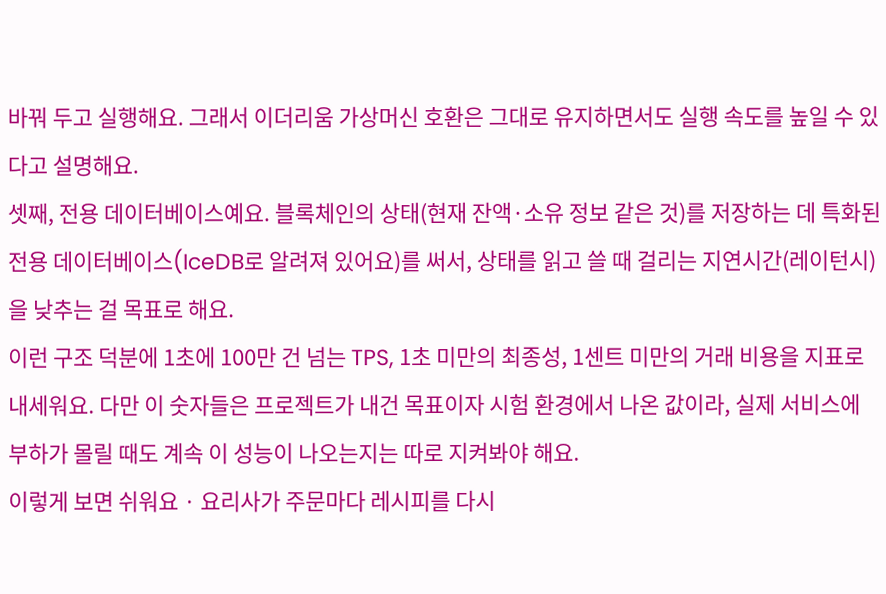바꿔 두고 실행해요. 그래서 이더리움 가상머신 호환은 그대로 유지하면서도 실행 속도를 높일 수 있다고 설명해요.
셋째, 전용 데이터베이스예요. 블록체인의 상태(현재 잔액·소유 정보 같은 것)를 저장하는 데 특화된 전용 데이터베이스(IceDB로 알려져 있어요)를 써서, 상태를 읽고 쓸 때 걸리는 지연시간(레이턴시)을 낮추는 걸 목표로 해요.
이런 구조 덕분에 1초에 100만 건 넘는 TPS, 1초 미만의 최종성, 1센트 미만의 거래 비용을 지표로 내세워요. 다만 이 숫자들은 프로젝트가 내건 목표이자 시험 환경에서 나온 값이라, 실제 서비스에 부하가 몰릴 때도 계속 이 성능이 나오는지는 따로 지켜봐야 해요.
이렇게 보면 쉬워요 · 요리사가 주문마다 레시피를 다시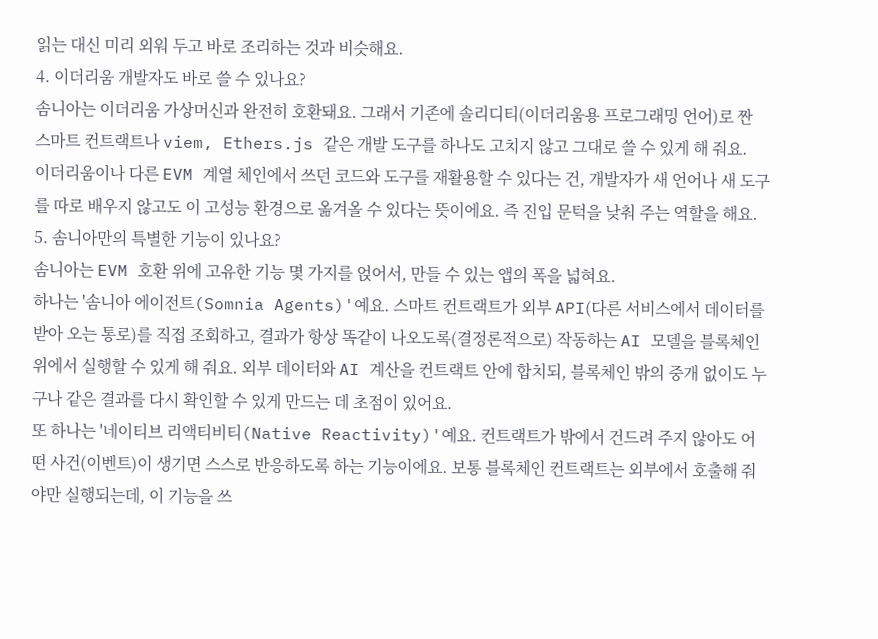읽는 대신 미리 외워 두고 바로 조리하는 것과 비슷해요.
4. 이더리움 개발자도 바로 쓸 수 있나요?
솜니아는 이더리움 가상머신과 완전히 호환돼요. 그래서 기존에 솔리디티(이더리움용 프로그래밍 언어)로 짠 스마트 컨트랙트나 viem, Ethers.js 같은 개발 도구를 하나도 고치지 않고 그대로 쓸 수 있게 해 줘요.
이더리움이나 다른 EVM 계열 체인에서 쓰던 코드와 도구를 재활용할 수 있다는 건, 개발자가 새 언어나 새 도구를 따로 배우지 않고도 이 고성능 환경으로 옮겨올 수 있다는 뜻이에요. 즉 진입 문턱을 낮춰 주는 역할을 해요.
5. 솜니아만의 특별한 기능이 있나요?
솜니아는 EVM 호환 위에 고유한 기능 몇 가지를 얹어서, 만들 수 있는 앱의 폭을 넓혀요.
하나는 '솜니아 에이전트(Somnia Agents)'예요. 스마트 컨트랙트가 외부 API(다른 서비스에서 데이터를 받아 오는 통로)를 직접 조회하고, 결과가 항상 똑같이 나오도록(결정론적으로) 작동하는 AI 모델을 블록체인 위에서 실행할 수 있게 해 줘요. 외부 데이터와 AI 계산을 컨트랙트 안에 합치되, 블록체인 밖의 중개 없이도 누구나 같은 결과를 다시 확인할 수 있게 만드는 데 초점이 있어요.
또 하나는 '네이티브 리액티비티(Native Reactivity)'예요. 컨트랙트가 밖에서 건드려 주지 않아도 어떤 사건(이벤트)이 생기면 스스로 반응하도록 하는 기능이에요. 보통 블록체인 컨트랙트는 외부에서 호출해 줘야만 실행되는데, 이 기능을 쓰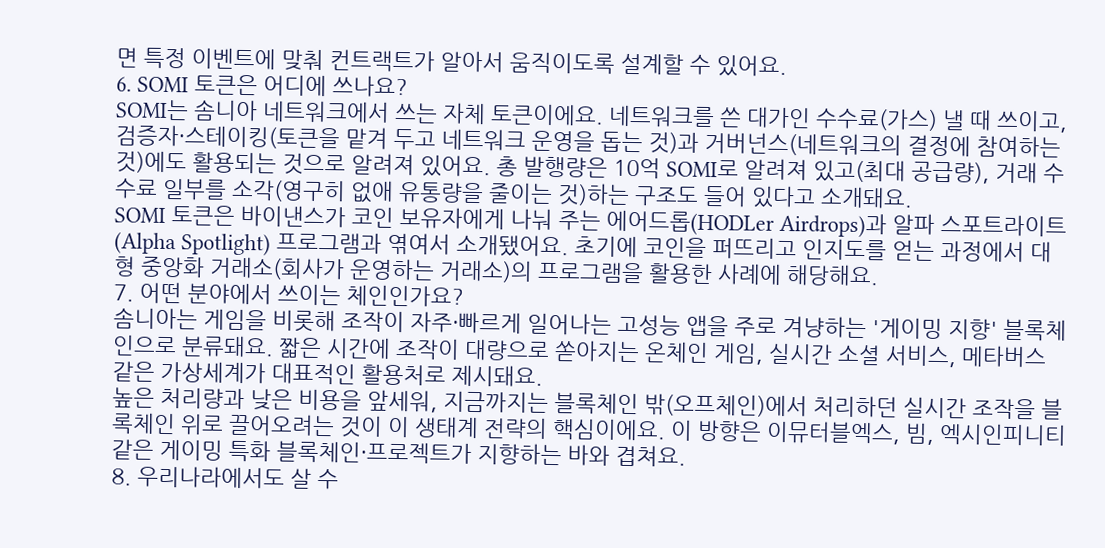면 특정 이벤트에 맞춰 컨트랙트가 알아서 움직이도록 설계할 수 있어요.
6. SOMI 토큰은 어디에 쓰나요?
SOMI는 솜니아 네트워크에서 쓰는 자체 토큰이에요. 네트워크를 쓴 대가인 수수료(가스) 낼 때 쓰이고, 검증자·스테이킹(토큰을 맡겨 두고 네트워크 운영을 돕는 것)과 거버넌스(네트워크의 결정에 참여하는 것)에도 활용되는 것으로 알려져 있어요. 총 발행량은 10억 SOMI로 알려져 있고(최대 공급량), 거래 수수료 일부를 소각(영구히 없애 유통량을 줄이는 것)하는 구조도 들어 있다고 소개돼요.
SOMI 토큰은 바이낸스가 코인 보유자에게 나눠 주는 에어드롭(HODLer Airdrops)과 알파 스포트라이트(Alpha Spotlight) 프로그램과 엮여서 소개됐어요. 초기에 코인을 퍼뜨리고 인지도를 얻는 과정에서 대형 중앙화 거래소(회사가 운영하는 거래소)의 프로그램을 활용한 사례에 해당해요.
7. 어떤 분야에서 쓰이는 체인인가요?
솜니아는 게임을 비롯해 조작이 자주·빠르게 일어나는 고성능 앱을 주로 겨냥하는 '게이밍 지향' 블록체인으로 분류돼요. 짧은 시간에 조작이 대량으로 쏟아지는 온체인 게임, 실시간 소셜 서비스, 메타버스 같은 가상세계가 대표적인 활용처로 제시돼요.
높은 처리량과 낮은 비용을 앞세워, 지금까지는 블록체인 밖(오프체인)에서 처리하던 실시간 조작을 블록체인 위로 끌어오려는 것이 이 생태계 전략의 핵심이에요. 이 방향은 이뮤터블엑스, 빔, 엑시인피니티 같은 게이밍 특화 블록체인·프로젝트가 지향하는 바와 겹쳐요.
8. 우리나라에서도 살 수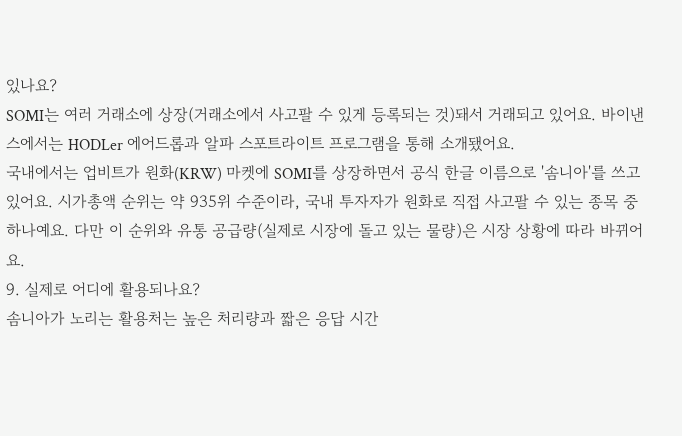있나요?
SOMI는 여러 거래소에 상장(거래소에서 사고팔 수 있게 등록되는 것)돼서 거래되고 있어요. 바이낸스에서는 HODLer 에어드롭과 알파 스포트라이트 프로그램을 통해 소개됐어요.
국내에서는 업비트가 원화(KRW) 마켓에 SOMI를 상장하면서 공식 한글 이름으로 '솜니아'를 쓰고 있어요. 시가총액 순위는 약 935위 수준이라, 국내 투자자가 원화로 직접 사고팔 수 있는 종목 중 하나예요. 다만 이 순위와 유통 공급량(실제로 시장에 돌고 있는 물량)은 시장 상황에 따라 바뀌어요.
9. 실제로 어디에 활용되나요?
솜니아가 노리는 활용처는 높은 처리량과 짧은 응답 시간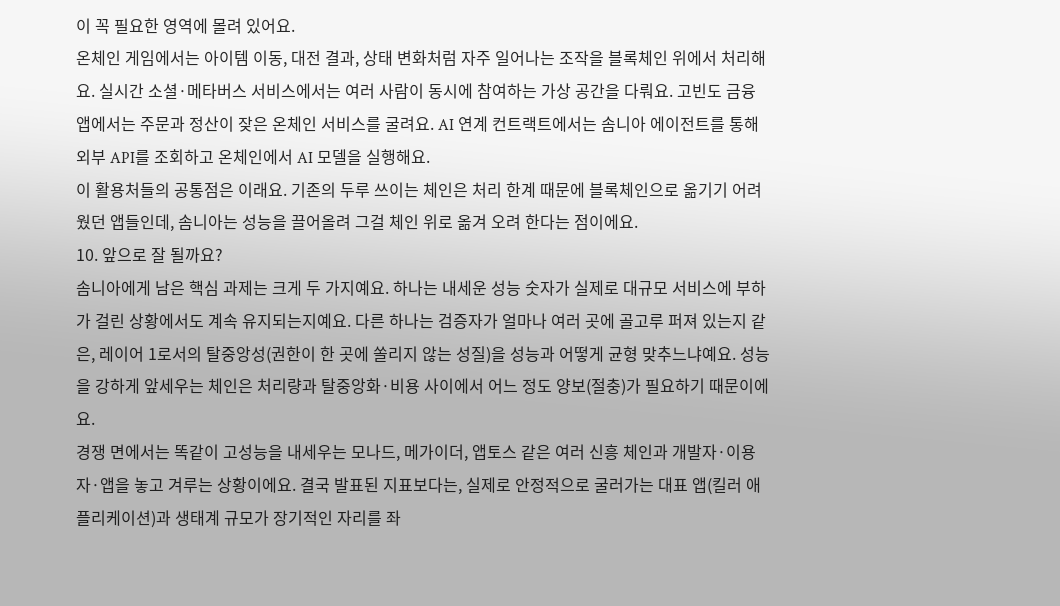이 꼭 필요한 영역에 몰려 있어요.
온체인 게임에서는 아이템 이동, 대전 결과, 상태 변화처럼 자주 일어나는 조작을 블록체인 위에서 처리해요. 실시간 소셜·메타버스 서비스에서는 여러 사람이 동시에 참여하는 가상 공간을 다뤄요. 고빈도 금융 앱에서는 주문과 정산이 잦은 온체인 서비스를 굴려요. AI 연계 컨트랙트에서는 솜니아 에이전트를 통해 외부 API를 조회하고 온체인에서 AI 모델을 실행해요.
이 활용처들의 공통점은 이래요. 기존의 두루 쓰이는 체인은 처리 한계 때문에 블록체인으로 옮기기 어려웠던 앱들인데, 솜니아는 성능을 끌어올려 그걸 체인 위로 옮겨 오려 한다는 점이에요.
10. 앞으로 잘 될까요?
솜니아에게 남은 핵심 과제는 크게 두 가지예요. 하나는 내세운 성능 숫자가 실제로 대규모 서비스에 부하가 걸린 상황에서도 계속 유지되는지예요. 다른 하나는 검증자가 얼마나 여러 곳에 골고루 퍼져 있는지 같은, 레이어 1로서의 탈중앙성(권한이 한 곳에 쏠리지 않는 성질)을 성능과 어떻게 균형 맞추느냐예요. 성능을 강하게 앞세우는 체인은 처리량과 탈중앙화·비용 사이에서 어느 정도 양보(절충)가 필요하기 때문이에요.
경쟁 면에서는 똑같이 고성능을 내세우는 모나드, 메가이더, 앱토스 같은 여러 신흥 체인과 개발자·이용자·앱을 놓고 겨루는 상황이에요. 결국 발표된 지표보다는, 실제로 안정적으로 굴러가는 대표 앱(킬러 애플리케이션)과 생태계 규모가 장기적인 자리를 좌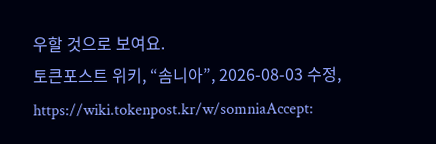우할 것으로 보여요.
토큰포스트 위키, “솜니아”, 2026-08-03 수정, https://wiki.tokenpost.kr/w/somniaAccept: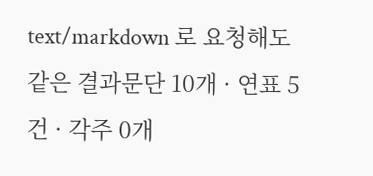text/markdown 로 요청해도 같은 결과문단 10개 · 연표 5건 · 각주 0개